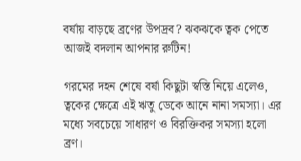বর্ষায় বাড়ছে ব্রণের উপদ্রব? ঝকঝকে ত্বক পেতে আজই বদলান আপনার রুটিন!

গরমের দহন শেষে বর্ষা কিছুটা স্বস্তি নিয়ে এলেও, ত্বকের ক্ষেত্রে এই ঋতু ডেকে আনে নানা সমস্যা। এর মধ্যে সবচেয়ে সাধারণ ও বিরক্তিকর সমস্যা হলো ব্রণ।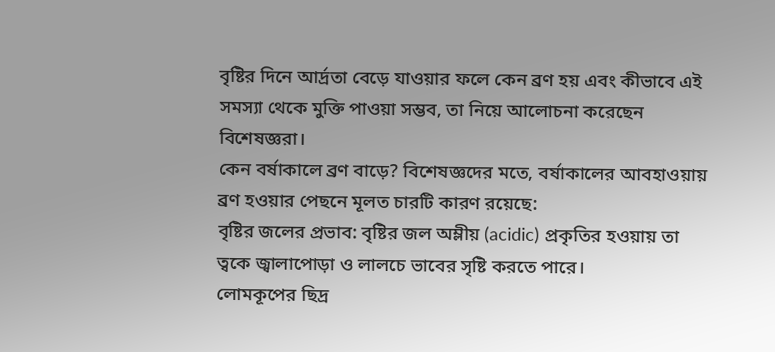বৃষ্টির দিনে আর্দ্রতা বেড়ে যাওয়ার ফলে কেন ব্রণ হয় এবং কীভাবে এই সমস্যা থেকে মুক্তি পাওয়া সম্ভব, তা নিয়ে আলোচনা করেছেন বিশেষজ্ঞরা।
কেন বর্ষাকালে ব্রণ বাড়ে? বিশেষজ্ঞদের মতে, বর্ষাকালের আবহাওয়ায় ব্রণ হওয়ার পেছনে মূলত চারটি কারণ রয়েছে:
বৃষ্টির জলের প্রভাব: বৃষ্টির জল অম্লীয় (acidic) প্রকৃতির হওয়ায় তা ত্বকে জ্বালাপোড়া ও লালচে ভাবের সৃষ্টি করতে পারে।
লোমকূপের ছিদ্র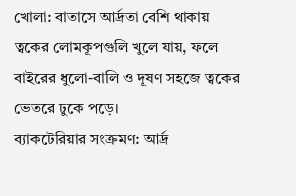খোলা: বাতাসে আর্দ্রতা বেশি থাকায় ত্বকের লোমকূপগুলি খুলে যায়, ফলে বাইরের ধুলো-বালি ও দূষণ সহজে ত্বকের ভেতরে ঢুকে পড়ে।
ব্যাকটেরিয়ার সংক্রমণ: আর্দ্র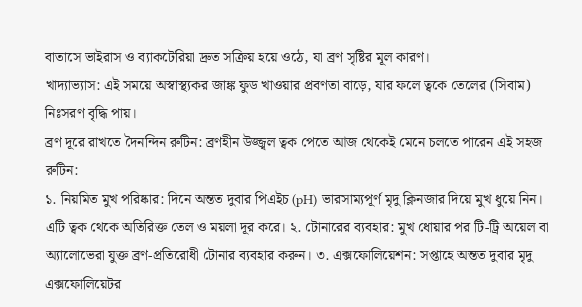বাতাসে ভাইরাস ও ব্যাকটেরিয়া দ্রুত সক্রিয় হয়ে ওঠে, যা ব্রণ সৃষ্টির মূল কারণ।
খাদ্যাভ্যাস: এই সময়ে অস্বাস্থ্যকর জাঙ্ক ফুড খাওয়ার প্রবণতা বাড়ে, যার ফলে ত্বকে তেলের (সিবাম) নিঃসরণ বৃদ্ধি পায়।
ব্রণ দূরে রাখতে দৈনন্দিন রুটিন: ব্রণহীন উজ্জ্বল ত্বক পেতে আজ থেকেই মেনে চলতে পারেন এই সহজ রুটিন:
১. নিয়মিত মুখ পরিষ্কার: দিনে অন্তত দুবার পিএইচ (pH) ভারসাম্যপূর্ণ মৃদু ক্লিনজার দিয়ে মুখ ধুয়ে নিন। এটি ত্বক থেকে অতিরিক্ত তেল ও ময়লা দূর করে। ২. টোনারের ব্যবহার: মুখ ধোয়ার পর টি-ট্রি অয়েল বা অ্যালোভেরা যুক্ত ব্রণ-প্রতিরোধী টোনার ব্যবহার করুন। ৩. এক্সফোলিয়েশন: সপ্তাহে অন্তত দুবার মৃদু এক্সফোলিয়েটর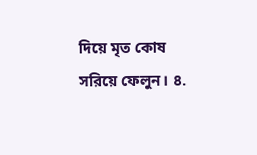দিয়ে মৃত কোষ সরিয়ে ফেলুন। ৪.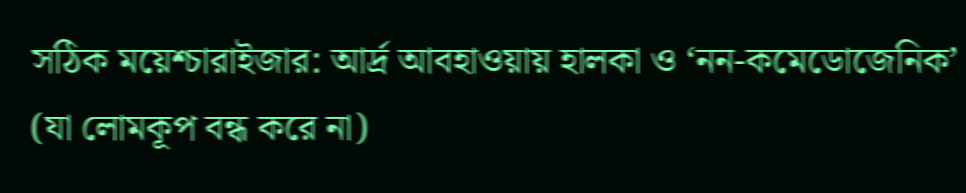সঠিক ময়েশ্চারাইজার: আর্দ্র আবহাওয়ায় হালকা ও ‘নন-কমেডোজেনিক’ (যা লোমকূপ বন্ধ করে না)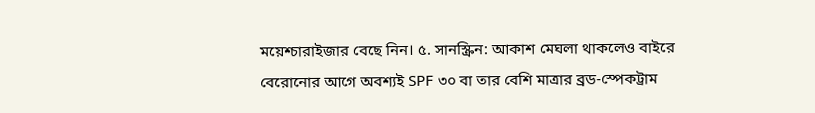ময়েশ্চারাইজার বেছে নিন। ৫. সানস্ক্রিন: আকাশ মেঘলা থাকলেও বাইরে বেরোনোর আগে অবশ্যই SPF ৩০ বা তার বেশি মাত্রার ব্রড-স্পেকট্রাম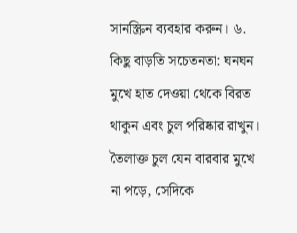সানস্ক্রিন ব্যবহার করুন। ৬. কিছু বাড়তি সচেতনতা: ঘনঘন মুখে হাত দেওয়া থেকে বিরত থাকুন এবং চুল পরিষ্কার রাখুন। তৈলাক্ত চুল যেন বারবার মুখে না পড়ে, সেদিকে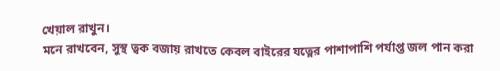খেয়াল রাখুন।
মনে রাখবেন, সুস্থ ত্বক বজায় রাখতে কেবল বাইরের যত্নের পাশাপাশি পর্যাপ্ত জল পান করা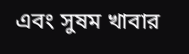এবং সুষম খাবার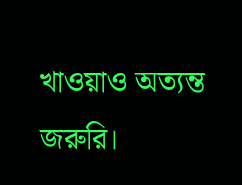খাওয়াও অত্যন্ত জরুরি।